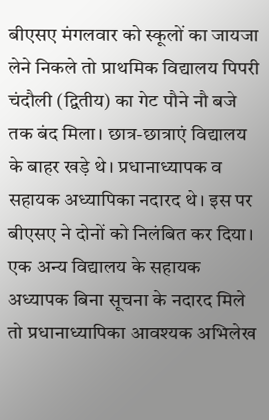बीएसए मंगलवार को स्कूलों का जायजा लेने निकले तो प्राथमिक विद्यालय पिपरी चंदौली (द्वितीय) का गेट पौने नौ बजे तक बंद मिला। छात्र-छात्राएं विद्यालय के बाहर खड़े थे। प्रधानाध्यापक व सहायक अध्यापिका नदारद थे। इस पर बीएसए ने दोनों को निलंबित कर दिया। एक अन्य विद्यालय के सहायक अध्यापक बिना सूचना के नदारद मिले तो प्रधानाध्यापिका आवश्यक अभिलेख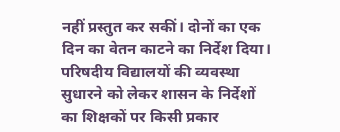नहीं प्रस्तुत कर सकीं। दोनों का एक दिन का वेतन काटने का निर्देश दिया।
परिषदीय विद्यालयों की व्यवस्था सुधारने को लेकर शासन के निर्देशों का शिक्षकों पर किसी प्रकार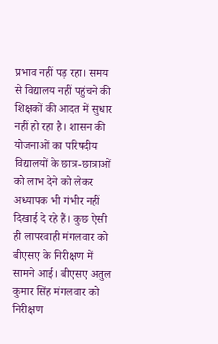प्रभाव नहीं पड़ रहा। समय से विद्यालय नहीं पहुंचने की शिक्षकों की आदत में सुधार नहीं हो रहा है। शासन की योजनाओं का परिषदीय विद्यालयों के छात्र-छात्राओं को लाभ देने को लेकर अध्यापक भी गंभीर नहीं दिखाई दे रहे हैं। कुछ ऐसी ही लापरवाही मंगलवार को बीएसए के निरीक्षण में सामने आई। बीएसए अतुल कुमार सिंह मंगलवार को निरीक्षण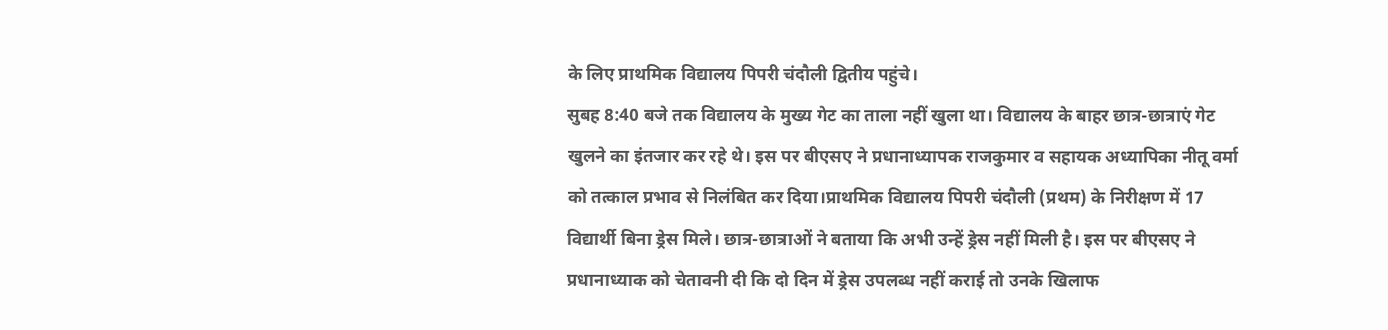के लिए प्राथमिक विद्यालय पिपरी चंदौली द्वितीय पहुंचे।
सुबह 8:40 बजे तक विद्यालय के मुख्य गेट का ताला नहीं खुला था। विद्यालय के बाहर छात्र-छात्राएं गेट खुलने का इंतजार कर रहे थे। इस पर बीएसए ने प्रधानाध्यापक राजकुमार व सहायक अध्यापिका नीतू वर्मा को तत्काल प्रभाव से निलंबित कर दिया।प्राथमिक विद्यालय पिपरी चंदौली (प्रथम) के निरीक्षण में 17 विद्यार्थी बिना ड्रेस मिले। छात्र-छात्राओं ने बताया कि अभी उन्हें ड्रेस नहीं मिली है। इस पर बीएसए ने प्रधानाध्याक को चेतावनी दी कि दो दिन में ड्रेस उपलब्ध नहीं कराई तो उनके खिलाफ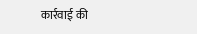कार्रवाई की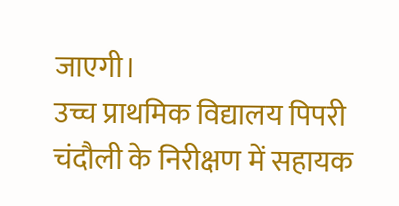जाएगी।
उच्च प्राथमिक विद्यालय पिपरी चंदौली के निरीक्षण में सहायक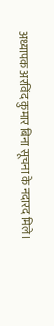अध्यापक अरविंद कुमार बिना सूचना के नदारद मिले।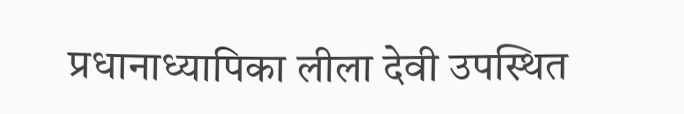प्रधानाध्यापिका लीला देवी उपस्थित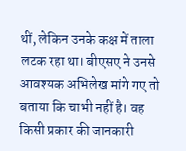थीं, लेकिन उनके कक्ष में ताला लटक रहा था। बीएसए ने उनसे आवश्यक अभिलेख मांगे गए तो बताया कि चाभी नहीं है। वह किसी प्रकार की जानकारी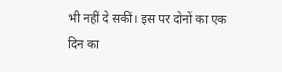भी नहीं दे सकीं। इस पर दोनों का एक दिन का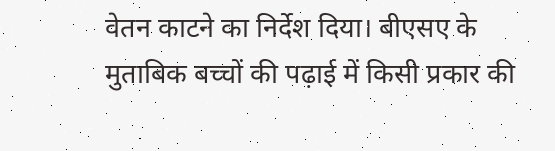वेतन काटने का निर्देश दिया। बीएसए के मुताबिक बच्चों की पढ़ाई में किसी प्रकार की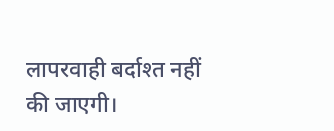लापरवाही बर्दाश्त नहीं की जाएगी।